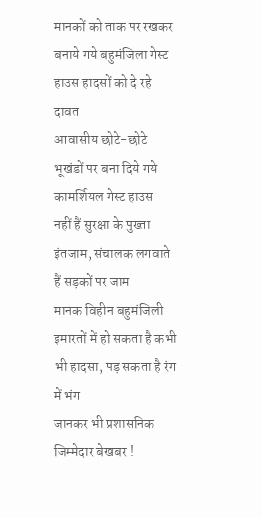मानकों को ताक पर रखकर बनाये गये बहुमंजिला गेस्ट हाउस हादसों को दे रहे दावत
आवासीय छोटे-छोटे भूखंडों पर बना दिये गये कामर्शियल गेस्ट हाउस
नहीं हैं सुरक्षा के पुख्ता इंतजाम, संचालक लगवाते हैं सड़कों पर जाम
मानक विहीन बहुमंजिली इमारतों में हो सकता है कभी भी हादसा, पड़ सकता है रंग में भंग
जानकर भी प्रशासनिक जिम्मेदार बेखबर !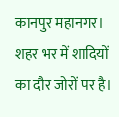कानपुर महानगर। शहर भर में शादियों का दौर जोरों पर है।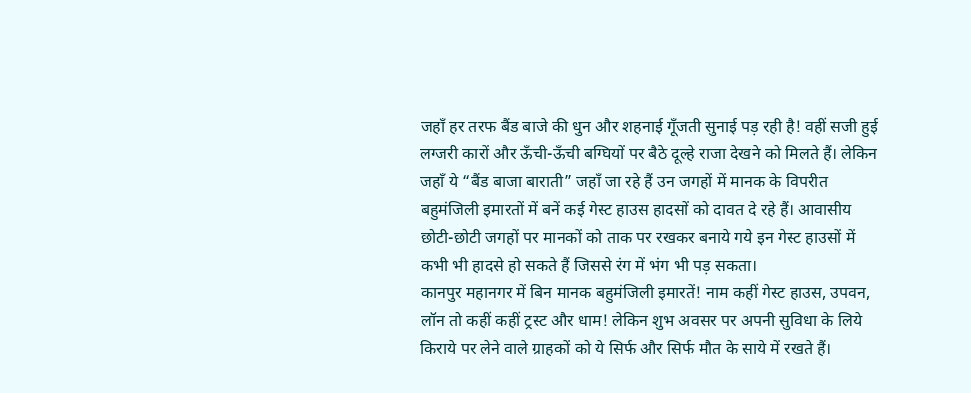जहाँ हर तरफ बैंड बाजे की धुन और शहनाई गूँजती सुनाई पड़ रही है! वहीं सजी हुई लग्जरी कारों और ऊँची-ऊँची बग्घियों पर बैठे दूल्हे राजा देखने को मिलते हैं। लेकिन जहाँ ये “बैंड बाजा बाराती” जहाँ जा रहे हैं उन जगहों में मानक के विपरीत बहुमंजिली इमारतों में बनें कई गेस्ट हाउस हादसों को दावत दे रहे हैं। आवासीय छोटी-छोटी जगहों पर मानकों को ताक पर रखकर बनाये गये इन गेस्ट हाउसों में कभी भी हादसे हो सकते हैं जिससे रंग में भंग भी पड़ सकता।
कानपुर महानगर में बिन मानक बहुमंजिली इमारतें! नाम कहीं गेस्ट हाउस, उपवन, लॉन तो कहीं कहीं ट्रस्ट और धाम! लेकिन शुभ अवसर पर अपनी सुविधा के लिये किराये पर लेने वाले ग्राहकों को ये सिर्फ और सिर्फ मौत के साये में रखते हैं।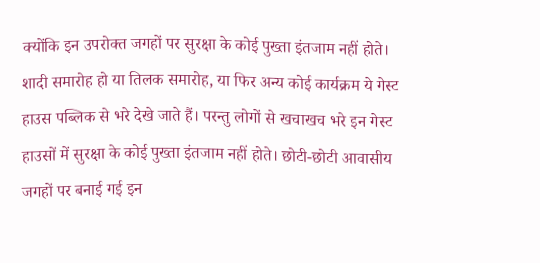क्योंकि इन उपरोक्त जगहों पर सुरक्षा के कोई पुख्ता इंतजाम नहीं होते। शादी समारोह हो या तिलक समारोह, या फिर अन्य कोई कार्यक्रम ये गेस्ट हाउस पब्लिक से भरे देखे जाते हैं। परन्तु लोगों से खचाखच भरे इन गेस्ट हाउसों में सुरक्षा के कोई पुख्ता इंतजाम नहीं होते। छोटी-छोटी आवासीय जगहों पर बनाई गई इन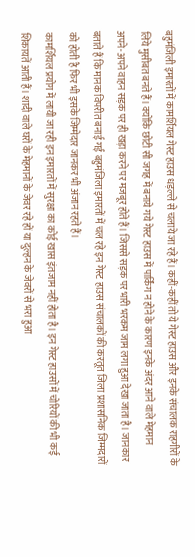बहुमंजिली इमारतों में कामर्शियल गेस्ट हाउस धड़ल्ले से चलाये जा रहे हैं। कहीं-कहीं तो ये गेस्ट हाउस और इनके संचालक राहगीरों के लिये मुसीबत बनते हैं। क्योंकि छोटी सी जगह में बनाये गये गेस्ट हाउस में पार्किंग न होने के कारण इनके अंदर आने वाले मेहमान अपने-अपने वाहन सड़क पर ही खड़ा करने पर मजबूर होते हैं। जिससे सड़क पर भारी भरकम जाम लगा हुआ देखा जाता है। जानकार बताते हैं कि मानक विपरीत बनाई गईं बहुमंजिला इमारतों में चल रहे इन गेस्ट हाउस संचालकों की करतूत जिला प्रशासनिक जिम्मदारों को होती है फिर भी इसके जिम्मेदार जानकर भी अंजान रहते हैं।
कामर्शियल प्रयोग में लायी जा रही इन इमारतों में सुरक्षा का कोई खास इंतजाम नहीं होता है। इन गेस्ट हाउसों में चोरियों की भी कई शिकायतें आती हैं। शादी वाले घरों के मेहमानों के जेवर रहे हों या दुल्हन के जेवरों से भरा हुआ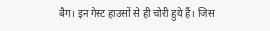बैग। इन गेस्ट हाउसों से ही चोरी हुये हैं। जिस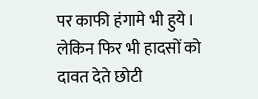पर काफी हंगामे भी हुये। लेकिन फिर भी हादसों को दावत देते छोटी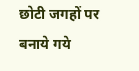छोटी जगहों पर बनाये गये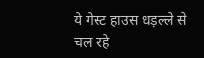ये गेस्ट हाउस धड़ल्ले से चल रहे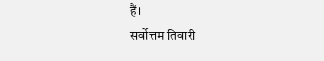हैं।
सर्वोत्तम तिवारी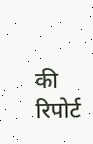की रिपोर्ट